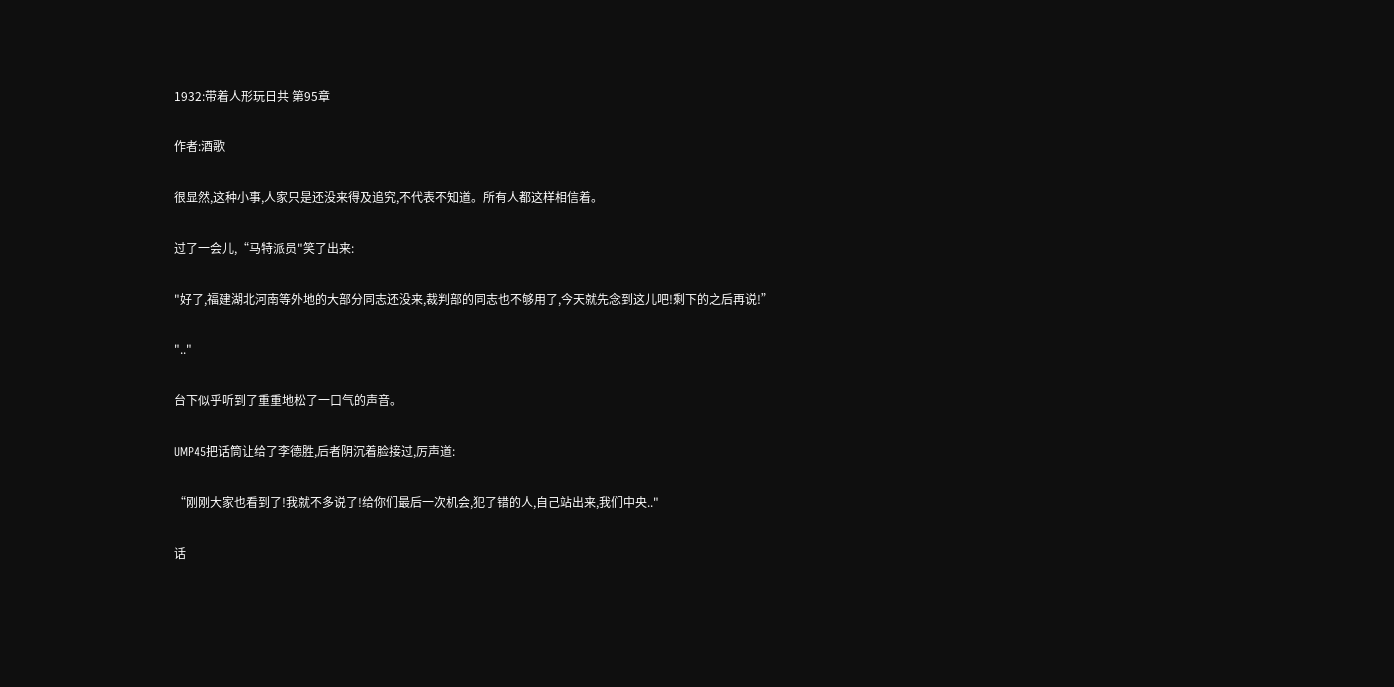1932:带着人形玩日共 第95章

作者:酒歌

很显然,这种小事,人家只是还没来得及追究,不代表不知道。所有人都这样相信着。

过了一会儿,“马特派员"笑了出来:

"好了,福建湖北河南等外地的大部分同志还没来,裁判部的同志也不够用了,今天就先念到这儿吧!剩下的之后再说!”

".."

台下似乎听到了重重地松了一口气的声音。

UMP45把话筒让给了李德胜,后者阴沉着脸接过,厉声道:

“刚刚大家也看到了!我就不多说了!给你们最后一次机会,犯了错的人,自己站出来,我们中央.."

话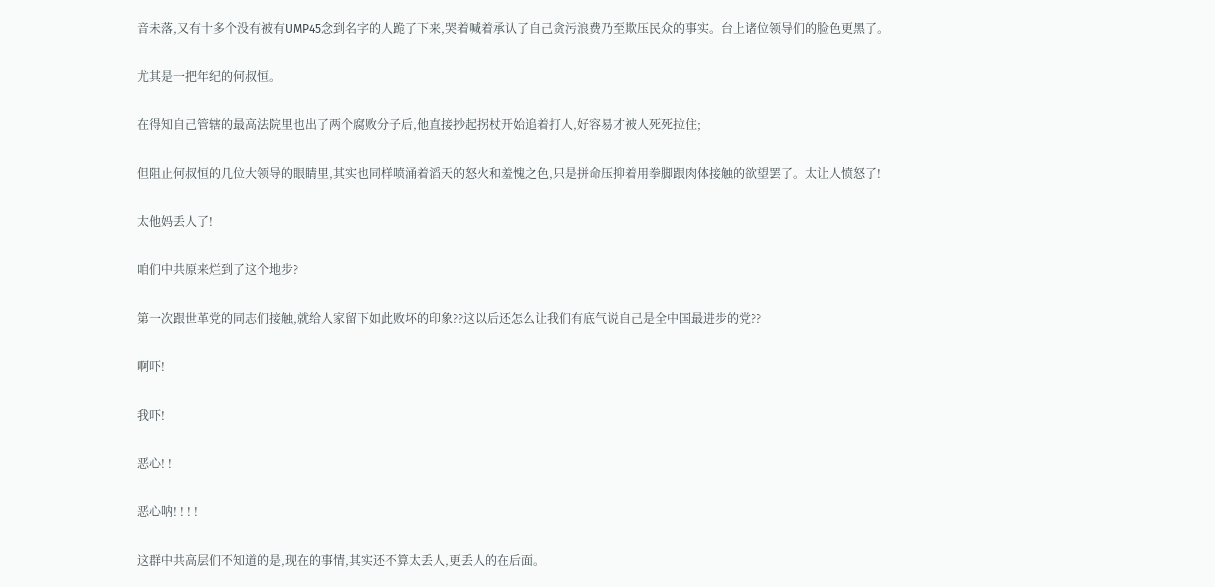音未落,又有十多个没有被有UMP45念到名字的人跪了下来,哭着喊着承认了自己贪污浪费乃至欺压民众的事实。台上诸位领导们的脸色更黑了。

尤其是一把年纪的何叔恒。

在得知自己管辖的最高法院里也出了两个腐败分子后,他直接抄起拐杖开始追着打人,好容易才被人死死拉住;

但阻止何叔恒的几位大领导的眼睛里,其实也同样喷涌着滔天的怒火和羞愧之色,只是拼命压抑着用拳脚跟肉体接触的欲望罢了。太让人愤怒了!

太他妈丢人了!

咱们中共原来烂到了这个地步?

第一次跟世革党的同志们接触,就给人家留下如此败坏的印象??这以后还怎么让我们有底气说自己是全中国最进步的党??

啊吓!

我吓!

恶心! !

恶心呐! ! ! !

这群中共高层们不知道的是,现在的事情,其实还不算太丢人,更丢人的在后面。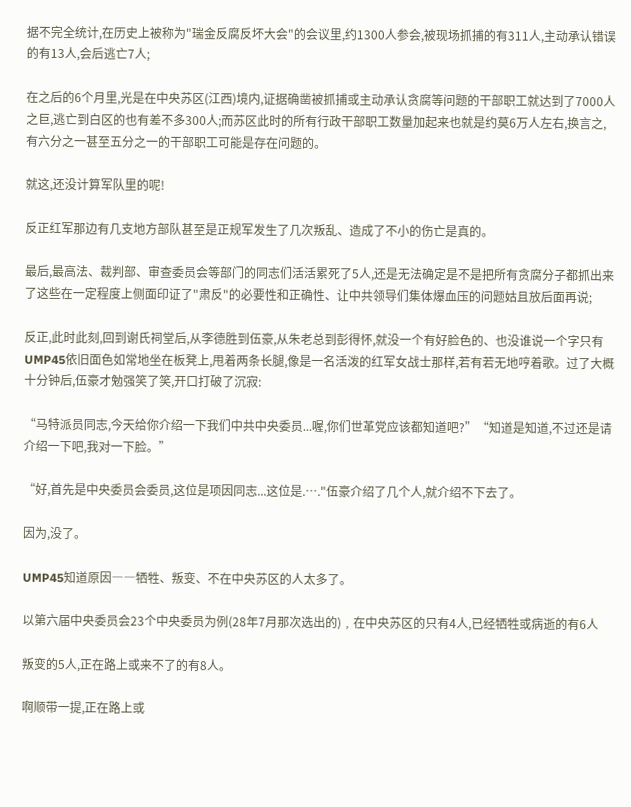据不完全统计,在历史上被称为"瑞金反腐反坏大会"的会议里,约1300人参会,被现场抓捕的有311人,主动承认错误的有13人,会后逃亡7人;

在之后的6个月里,光是在中央苏区(江西)境内,证据确凿被抓捕或主动承认贪腐等问题的干部职工就达到了7000人之巨,逃亡到白区的也有差不多300人;而苏区此时的所有行政干部职工数量加起来也就是约莫6万人左右,换言之,有六分之一甚至五分之一的干部职工可能是存在问题的。

就这,还没计算军队里的呢!

反正红军那边有几支地方部队甚至是正规军发生了几次叛乱、造成了不小的伤亡是真的。

最后,最高法、裁判部、审查委员会等部门的同志们活活累死了5人,还是无法确定是不是把所有贪腐分子都抓出来了这些在一定程度上侧面印证了"肃反"的必要性和正确性、让中共领导们集体爆血压的问题姑且放后面再说;

反正,此时此刻,回到谢氏祠堂后,从李德胜到伍豪,从朱老总到彭得怀,就没一个有好脸色的、也没谁说一个字只有UMP45依旧面色如常地坐在板凳上,甩着两条长腿,像是一名活泼的红军女战士那样,若有若无地哼着歌。过了大概十分钟后,伍豪才勉强笑了笑,开口打破了沉寂:

“马特派员同志,今天给你介绍一下我们中共中央委员...喔,你们世革党应该都知道吧?”“知道是知道,不过还是请介绍一下吧,我对一下脸。”

“好,首先是中央委员会委员,这位是项因同志...这位是.…."伍豪介绍了几个人,就介绍不下去了。

因为,没了。

UMP45知道原因――牺牲、叛变、不在中央苏区的人太多了。

以第六届中央委员会23个中央委员为例(28年7月那次选出的)﹐在中央苏区的只有4人,已经牺牲或病逝的有6人

叛变的5人,正在路上或来不了的有8人。

啊顺带一提,正在路上或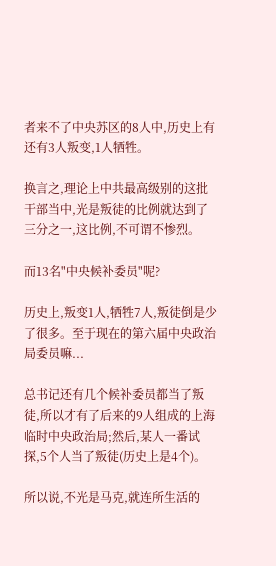者来不了中央苏区的8人中,历史上有还有3人叛变,1人牺牲。

换言之,理论上中共最高级别的这批干部当中,光是叛徒的比例就达到了三分之一,这比例,不可谓不惨烈。

而13名"中央候补委员"呢?

历史上,叛变1人,牺牲7人,叛徒倒是少了很多。至于现在的第六届中央政治局委员嘛...

总书记还有几个候补委员都当了叛徒,所以才有了后来的9人组成的上海临时中央政治局;然后,某人一番试探,5个人当了叛徒(历史上是4个)。

所以说,不光是马克,就连所生活的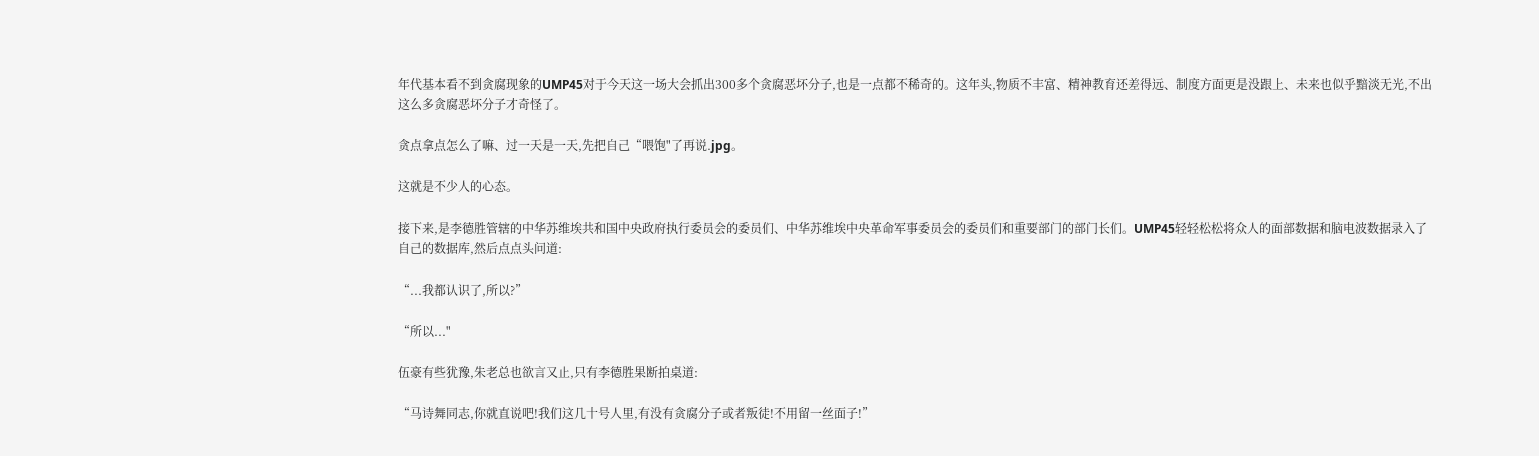年代基本看不到贪腐现象的UMP45对于今天这一场大会抓出300多个贪腐恶坏分子,也是一点都不稀奇的。这年头,物质不丰富、精神教育还差得远、制度方面更是没跟上、未来也似乎黯淡无光,不出这么多贪腐恶坏分子才奇怪了。

贪点拿点怎么了嘛、过一天是一天,先把自己“喂饱"了再说.jpg。

这就是不少人的心态。

接下来,是李德胜管辖的中华苏维埃共和国中央政府执行委员会的委员们、中华苏维埃中央革命军事委员会的委员们和重要部门的部门长们。UMP45轻轻松松将众人的面部数据和脑电波数据录入了自己的数据库,然后点点头问道:

“...我都认识了,所以?”

“所以..."

伍豪有些犹豫,朱老总也欲言又止,只有李德胜果断拍桌道:

“马诗舞同志,你就直说吧!我们这几十号人里,有没有贪腐分子或者叛徒!不用留一丝面子!”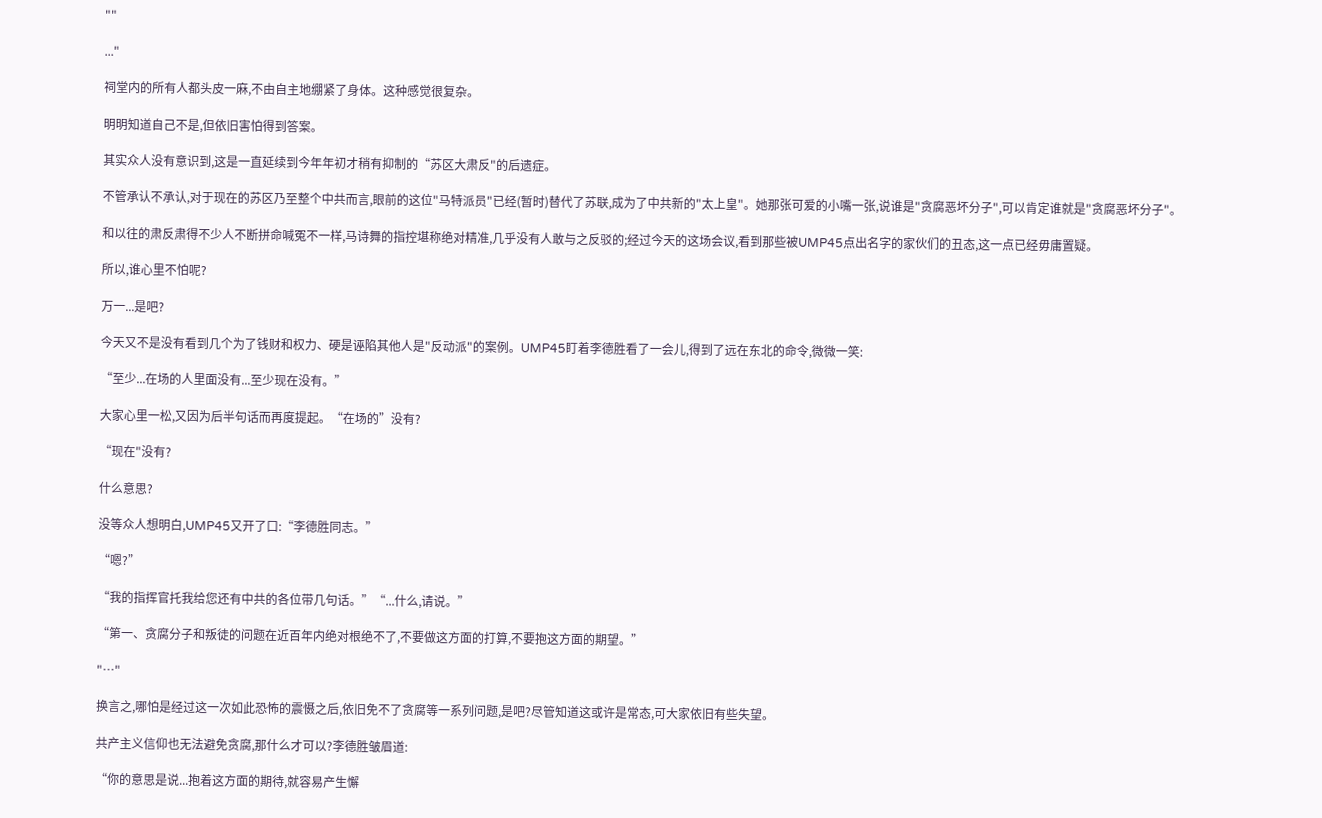""

..."

祠堂内的所有人都头皮一麻,不由自主地绷紧了身体。这种感觉很复杂。

明明知道自己不是,但依旧害怕得到答案。

其实众人没有意识到,这是一直延续到今年年初才稍有抑制的“苏区大肃反"的后遗症。

不管承认不承认,对于现在的苏区乃至整个中共而言,眼前的这位"马特派员"已经(暂时)替代了苏联,成为了中共新的"太上皇"。她那张可爱的小嘴一张,说谁是"贪腐恶坏分子",可以肯定谁就是"贪腐恶坏分子"。

和以往的肃反肃得不少人不断拼命喊冤不一样,马诗舞的指控堪称绝对精准,几乎没有人敢与之反驳的;经过今天的这场会议,看到那些被UMP45点出名字的家伙们的丑态,这一点已经毋庸置疑。

所以,谁心里不怕呢?

万一...是吧?

今天又不是没有看到几个为了钱财和权力、硬是诬陷其他人是"反动派"的案例。UMP45盯着李德胜看了一会儿,得到了远在东北的命令,微微一笑:

“至少...在场的人里面没有...至少现在没有。”

大家心里一松,又因为后半句话而再度提起。“在场的”没有?

“现在"没有?

什么意思?

没等众人想明白,UMP45又开了口:“李德胜同志。”

“嗯?”

“我的指挥官托我给您还有中共的各位带几句话。”“...什么,请说。”

“第一、贪腐分子和叛徒的问题在近百年内绝对根绝不了,不要做这方面的打算,不要抱这方面的期望。”

"…"

换言之,哪怕是经过这一次如此恐怖的震慑之后,依旧免不了贪腐等一系列问题,是吧?尽管知道这或许是常态,可大家依旧有些失望。

共产主义信仰也无法避免贪腐,那什么才可以?李德胜皱眉道:

“你的意思是说...抱着这方面的期待,就容易产生懈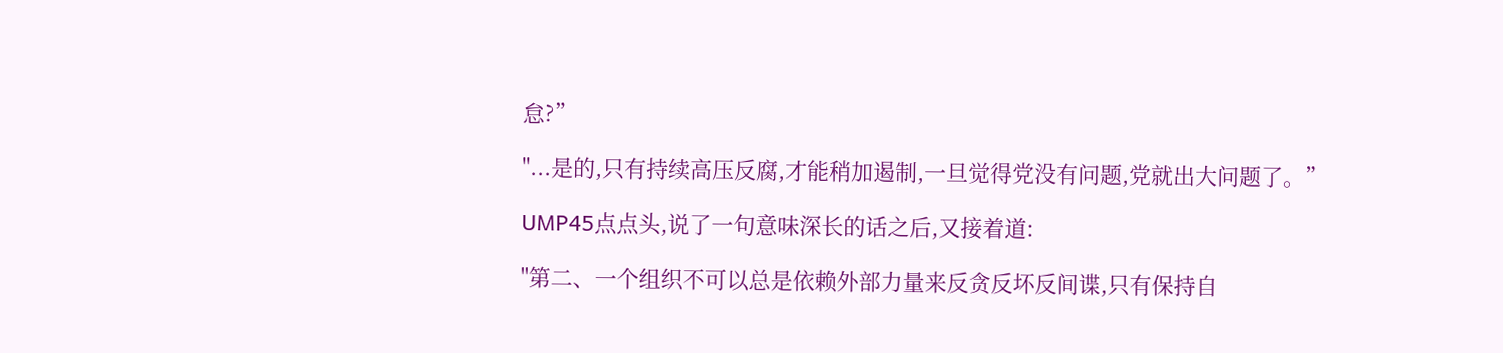怠?”

"...是的,只有持续高压反腐,才能稍加遏制,一旦觉得党没有问题,党就出大问题了。”

UMP45点点头,说了一句意味深长的话之后,又接着道:

"第二、一个组织不可以总是依赖外部力量来反贪反坏反间谍,只有保持自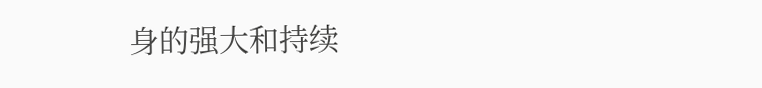身的强大和持续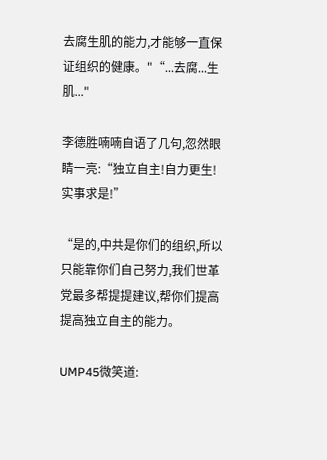去腐生肌的能力,才能够一直保证组织的健康。"“...去腐...生肌..."

李德胜喃喃自语了几句,忽然眼睛一亮:“独立自主!自力更生!实事求是!”

“是的,中共是你们的组织,所以只能靠你们自己努力,我们世革党最多帮提提建议,帮你们提高提高独立自主的能力。

UMP45微笑道: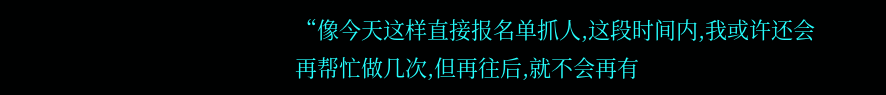“像今天这样直接报名单抓人,这段时间内,我或许还会再帮忙做几次,但再往后,就不会再有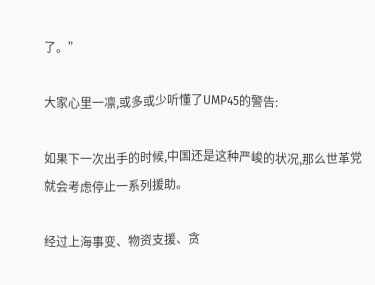了。”

大家心里一凛,或多或少听懂了UMP45的警告:

如果下一次出手的时候,中国还是这种严峻的状况,那么世革党就会考虑停止一系列援助。

经过上海事变、物资支援、贪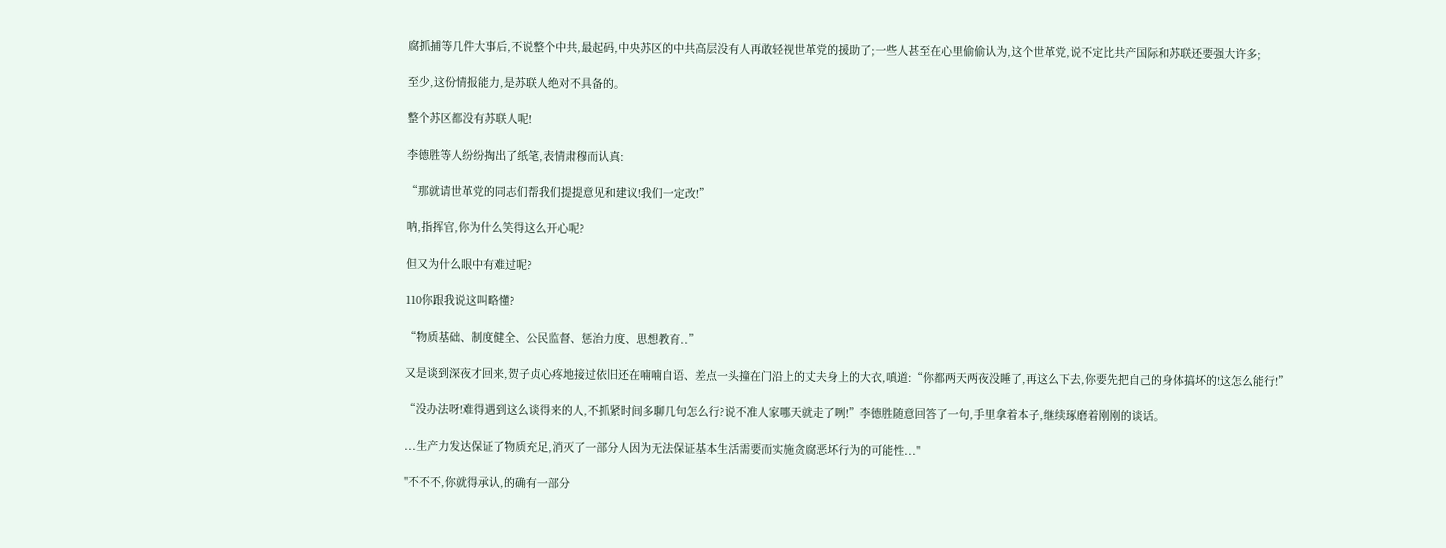腐抓捕等几件大事后,不说整个中共,最起码,中央苏区的中共高层没有人再敢轻视世革党的援助了;一些人甚至在心里偷偷认为,这个世革党,说不定比共产国际和苏联还要强大许多;

至少,这份情报能力,是苏联人绝对不具备的。

整个苏区都没有苏联人呢!

李德胜等人纷纷掏出了纸笔,表情肃穆而认真:

“那就请世革党的同志们帮我们提提意见和建议!我们一定改!”

呐,指挥官,你为什么笑得这么开心呢?

但又为什么眼中有难过呢?

110你跟我说这叫略懂?

“物质基础、制度健全、公民监督、惩治力度、思想教育..”

又是谈到深夜才回来,贺子贞心疼地接过依旧还在喃喃自语、差点一头撞在门沿上的丈夫身上的大衣,嗔道:“你都两天两夜没睡了,再这么下去,你要先把自己的身体搞坏的!这怎么能行!”

“没办法呀!难得遇到这么谈得来的人,不抓紧时间多聊几句怎么行?说不准人家哪天就走了咧!”李德胜随意回答了一句,手里拿着本子,继续琢磨着刚刚的谈话。

...生产力发达保证了物质充足,消灭了一部分人因为无法保证基本生活需要而实施贪腐恶坏行为的可能性..."

"不不不,你就得承认,的确有一部分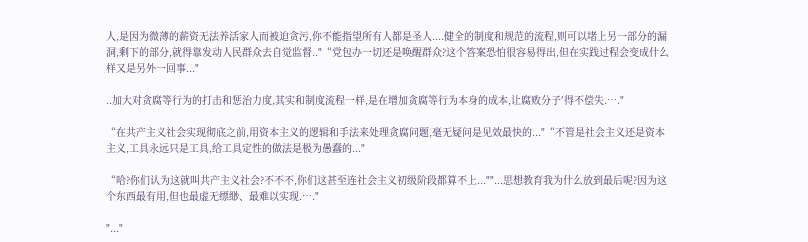人,是因为微薄的薪资无法养活家人而被迫贪污,你不能指望所有人都是圣人....健全的制度和规范的流程,则可以堵上另一部分的漏洞,剩下的部分,就得靠发动人民群众去自觉监督.."“党包办一切还是唤醒群众?这个答案恐怕很容易得出,但在实践过程会变成什么样又是另外一回事..."

..加大对贪腐等行为的打击和惩治力度,其实和制度流程一样,是在增加贪腐等行为本身的成本,让腐败分子′得不偿失.…."

“在共产主义社会实现彻底之前,用资本主义的逻辑和手法来处理贪腐问题,毫无疑问是见效最快的..."“不管是社会主义还是资本主义,工具永远只是工具,给工具定性的做法是极为愚蠢的..."

“哈?你们认为这就叫共产主义社会?不不不,你们这甚至连社会主义初级阶段都算不上...""...思想教育我为什么放到最后呢?因为这个东西最有用,但也最虚无缥缈、最难以实现.…."

"..."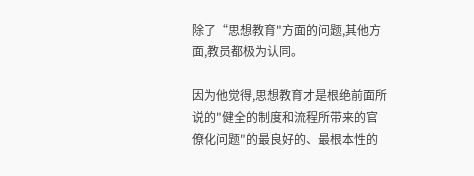除了“思想教育"方面的问题,其他方面,教员都极为认同。

因为他觉得,思想教育才是根绝前面所说的"健全的制度和流程所带来的官僚化问题"的最良好的、最根本性的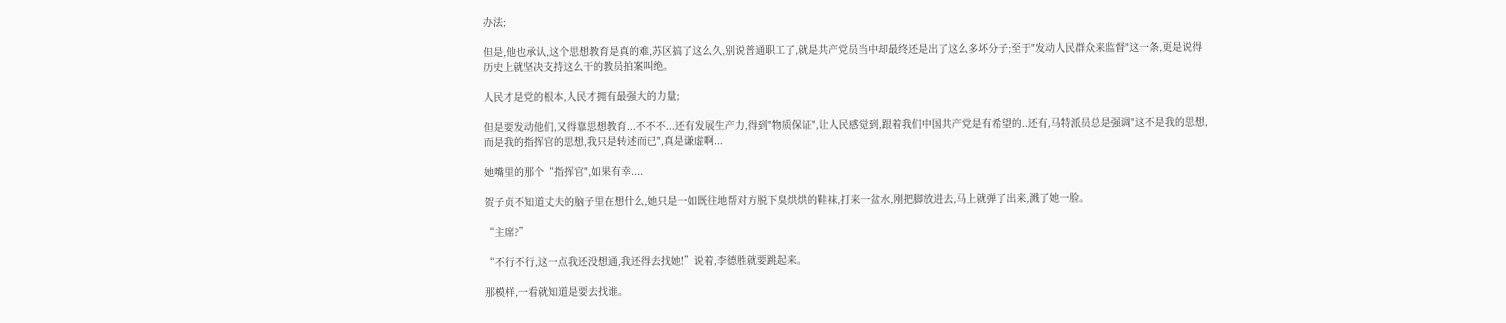办法;

但是,他也承认,这个思想教育是真的难,苏区搞了这么久,别说普通职工了,就是共产党员当中却最终还是出了这么多坏分子;至于"发动人民群众来监督"这一条,更是说得历史上就坚决支持这么干的教员拍案叫绝。

人民才是党的根本,人民才拥有最强大的力量;

但是要发动他们,又得靠思想教育...不不不...还有发展生产力,得到"物质保证",让人民感觉到,跟着我们中国共产党是有希望的..还有,马特派员总是强调"这不是我的思想,而是我的指挥官的思想,我只是转述而已",真是谦虚啊...

她嘴里的那个“指挥官",如果有幸....

贺子贞不知道丈夫的脑子里在想什么,她只是一如既往地帮对方脱下臭烘烘的鞋袜,打来一盆水,刚把脚放进去,马上就弹了出来,溅了她一脸。

“主席?”

“不行不行,这一点我还没想通,我还得去找她!”说着,李德胜就要跳起来。

那模样,一看就知道是要去找谁。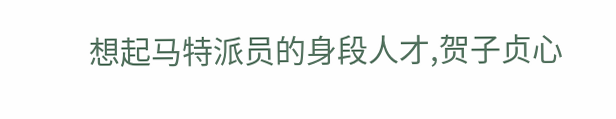想起马特派员的身段人才,贺子贞心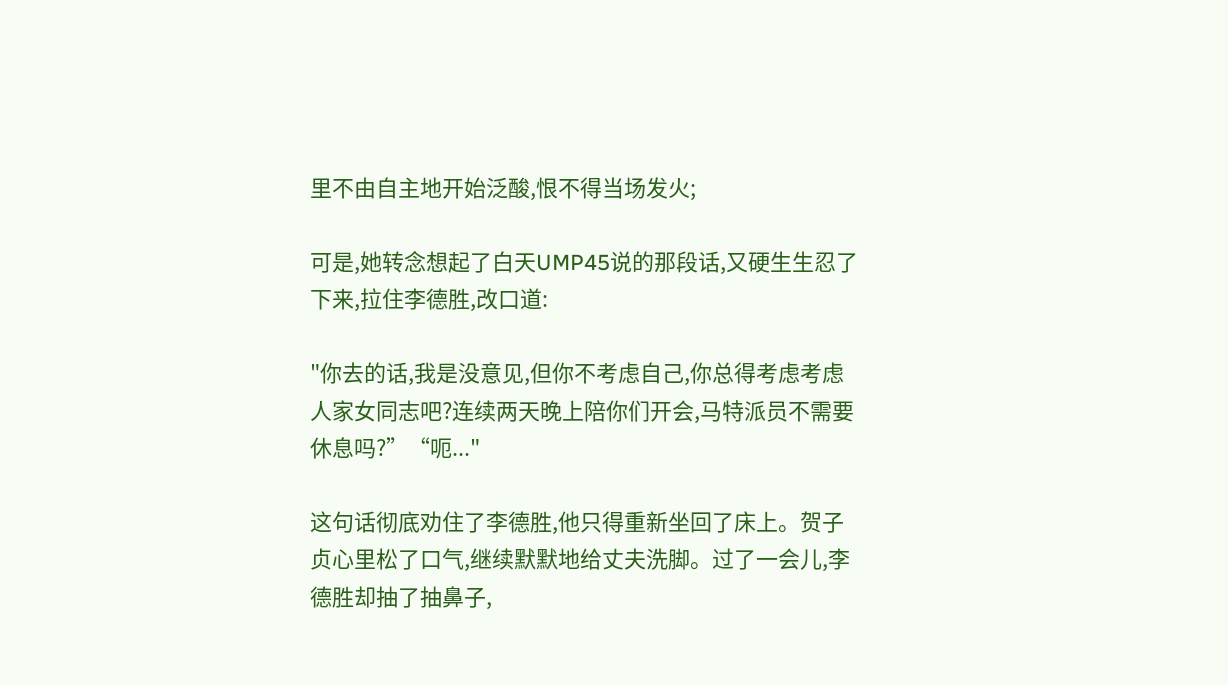里不由自主地开始泛酸,恨不得当场发火;

可是,她转念想起了白天UMP45说的那段话,又硬生生忍了下来,拉住李德胜,改口道:

"你去的话,我是没意见,但你不考虑自己,你总得考虑考虑人家女同志吧?连续两天晚上陪你们开会,马特派员不需要休息吗?”“呃..."

这句话彻底劝住了李德胜,他只得重新坐回了床上。贺子贞心里松了口气,继续默默地给丈夫洗脚。过了一会儿,李德胜却抽了抽鼻子,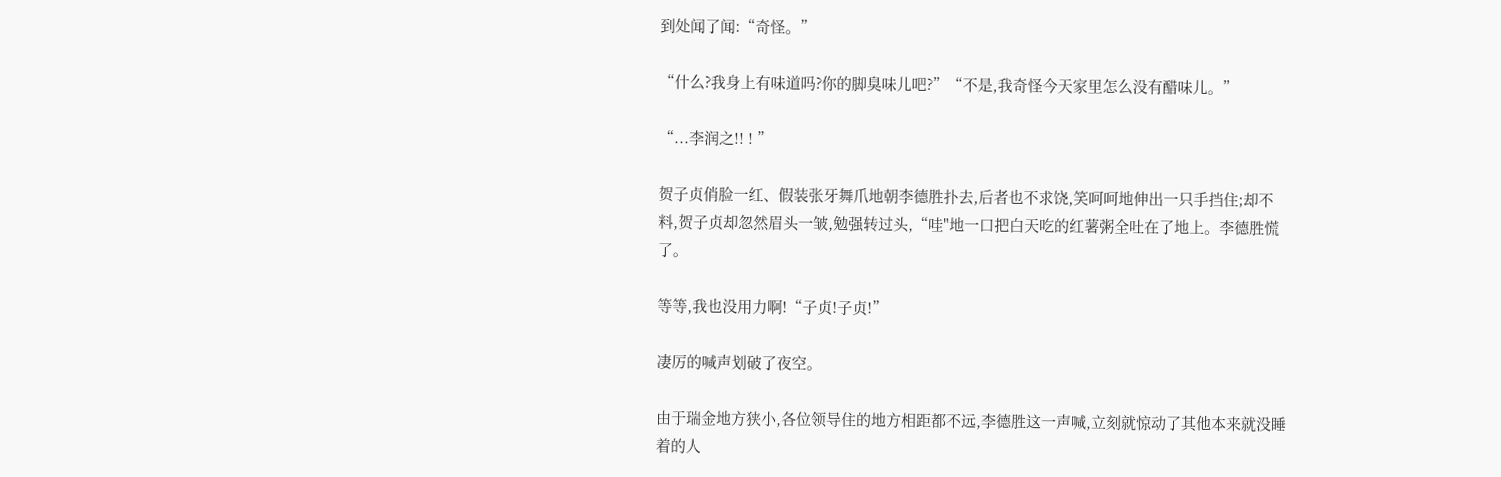到处闻了闻:“奇怪。”

“什么?我身上有味道吗?你的脚臭味儿吧?”“不是,我奇怪今天家里怎么没有醋味儿。”

“...李润之!! ! ”

贺子贞俏脸一红、假装张牙舞爪地朝李德胜扑去,后者也不求饶,笑呵呵地伸出一只手挡住;却不料,贺子贞却忽然眉头一皱,勉强转过头,“哇"地一口把白天吃的红薯粥全吐在了地上。李德胜慌了。

等等,我也没用力啊!“子贞!子贞!”

凄厉的喊声划破了夜空。

由于瑞金地方狭小,各位领导住的地方相距都不远,李德胜这一声喊,立刻就惊动了其他本来就没睡着的人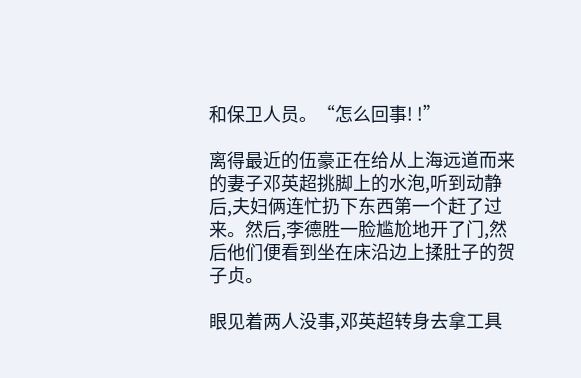和保卫人员。“怎么回事! !”

离得最近的伍豪正在给从上海远道而来的妻子邓英超挑脚上的水泡,听到动静后,夫妇俩连忙扔下东西第一个赶了过来。然后,李德胜一脸尴尬地开了门,然后他们便看到坐在床沿边上揉肚子的贺子贞。

眼见着两人没事,邓英超转身去拿工具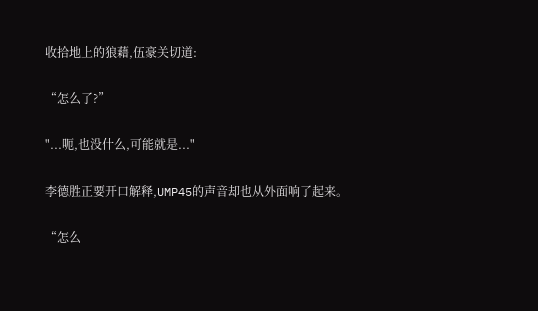收拾地上的狼藉,伍豪关切道:

“怎么了?”

"...呃,也没什么,可能就是..."

李德胜正要开口解释,UMP45的声音却也从外面响了起来。

“怎么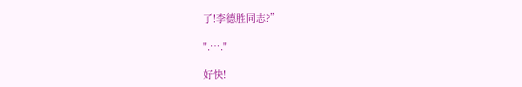了!李德胜同志?”

".…."

好快!